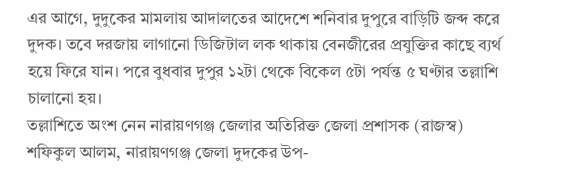এর আগে, দুদুকের মামলায় আদালতের আদেশে শনিবার দুপুরে বাড়িটি জব্দ করে দুদক। তবে দরজায় লাগানো ডিজিটাল লক থাকায় বেনজীরের প্রযুক্তির কাছে ব্যর্থ হয়ে ফিরে যান। পরে বুধবার দুপুর ১২টা থেকে বিকেল ৫টা পর্যন্ত ৫ ঘণ্টার তল্লাশি চালানো হয়।
তল্লাশিতে অংশ নেন নারায়ণগঞ্জ জেলার অতিরিক্ত জেলা প্রশাসক (রাজস্ব) শফিকুল আলম, নারায়ণগঞ্জ জেলা দুদকের উপ-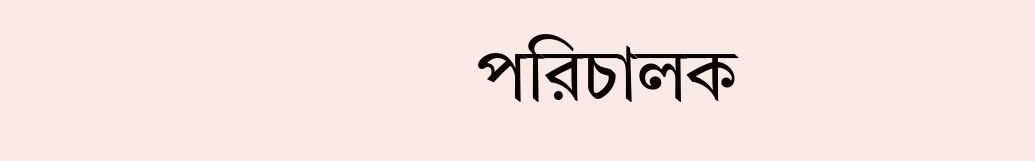পরিচালক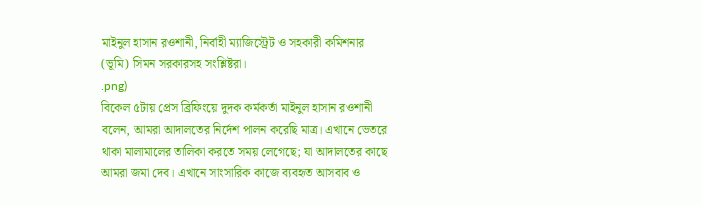মাইনুল হাসান রওশানী, নির্বাহী ম্যাজিস্ট্রেট ও সহকারী কমিশনার (ভূমি) সিমন সরকারসহ সংশ্লিষ্টরা।
.png)
বিকেল ৫টায় প্রেস ব্রিফিংয়ে দুদক কর্মকর্তা মাইনুল হাসান রওশানী বলেন, আমরা আদালতের নির্দেশ পালন করেছি মাত্র। এখানে ভেতরে থাকা মালামালের তালিকা করতে সময় লেগেছে; যা আদালতের কাছে আমরা জমা দেব। এখানে সাংসারিক কাজে ব্যবহৃত আসবাব ও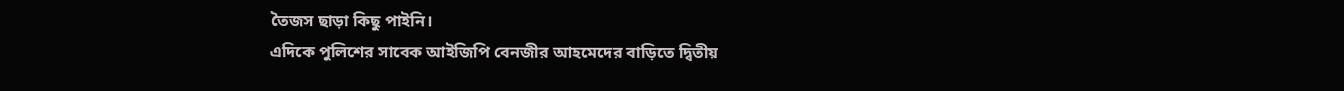তৈজস ছাড়া কিছু পাইনি।
এদিকে পুলিশের সাবেক আইজিপি বেনজীর আহমেদের বাড়িতে দ্বিতীয়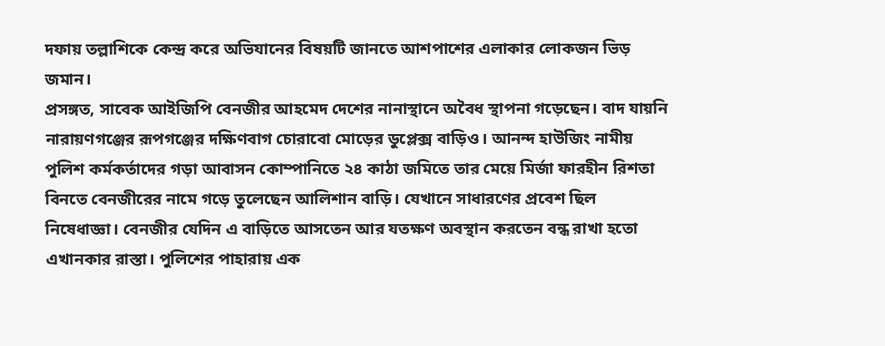দফায় তল্লাশিকে কেন্দ্র করে অভিযানের বিষয়টি জানতে আশপাশের এলাকার লোকজন ভিড় জমান।
প্রসঙ্গত, সাবেক আইজিপি বেনজীর আহমেদ দেশের নানাস্থানে অবৈধ স্থাপনা গড়েছেন। বাদ যায়নি নারায়ণগঞ্জের রূপগঞ্জের দক্ষিণবাগ চোরাবো মোড়ের ডুপ্লেক্স বাড়িও। আনন্দ হাউজিং নামীয় পুলিশ কর্মকর্তাদের গড়া আবাসন কোম্পানিতে ২৪ কাঠা জমিতে তার মেয়ে মির্জা ফারহীন রিশতা বিনতে বেনজীরের নামে গড়ে তুলেছেন আলিশান বাড়ি। যেখানে সাধারণের প্রবেশ ছিল নিষেধাজ্ঞা। বেনজীর যেদিন এ বাড়িতে আসতেন আর যতক্ষণ অবস্থান করতেন বন্ধ রাখা হতো এখানকার রাস্তা। পুলিশের পাহারায় এক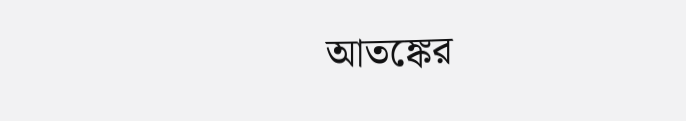আতঙ্কের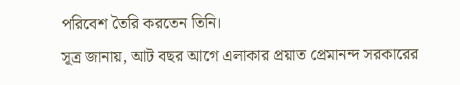পরিবেশ তৈরি করতেন তিনি।
সূত্র জানায়, আট বছর আগে এলাকার প্রয়াত প্রেমানন্দ সরকারের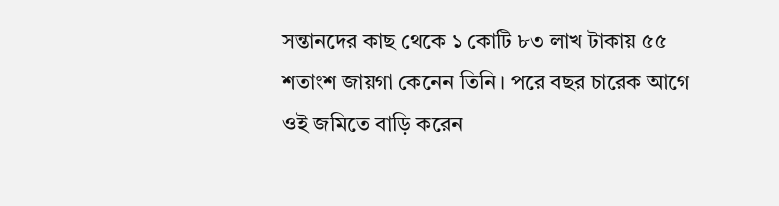সন্তানদের কাছ থেকে ১ কোটি ৮৩ লাখ টাকায় ৫৫ শতাংশ জায়গা কেনেন তিনি। পরে বছর চারেক আগে ওই জমিতে বাড়ি করেন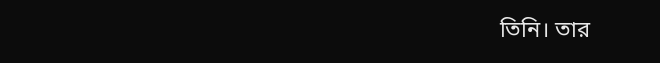তিনি। তার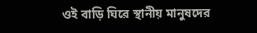ওই বাড়ি ঘিরে স্থানীয় মানুষদের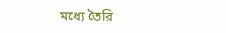মধ্যে তৈরি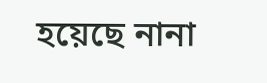হয়েছে নানা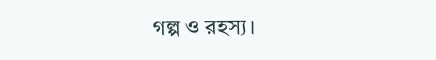গল্প ও রহস্য।